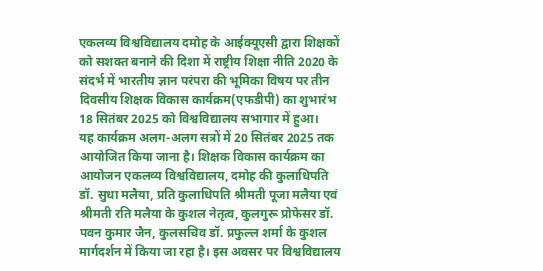एकलव्य विश्वविद्यालय दमोह के आईक्यूएसी द्वारा शिक्षकों को सशक्त बनाने की दिशा में राष्ट्रीय शिक्षा नीति 2020 के संदर्भ में भारतीय ज्ञान परंपरा की भूमिका विषय पर तीन दिवसीय शिक्षक विकास कार्यक्रम(एफडीपी) का शुभारंभ 18 सितंबर 2025 को विश्वविद्यालय सभागार में हुआ।
यह कार्यक्रम अलग-अलग सत्रों में 20 सितंबर 2025 तक आयोजित किया जाना है। शिक्षक विकास कार्यक्रम का आयोजन एकलव्य विश्वविद्यालय, दमोह की कुलाधिपति डॉ. सुधा मलैया, प्रति कुलाधिपति श्रीमती पूजा मलैया एवं श्रीमती रति मलैया के कुशल नेतृत्व, कुलगुरू प्रोफेसर डॉ. पवन कुमार जैन, कुलसचिव डॉ. प्रफुल्ल शर्मा के कुशल मार्गदर्शन में किया जा रहा है। इस अवसर पर विश्वविद्यालय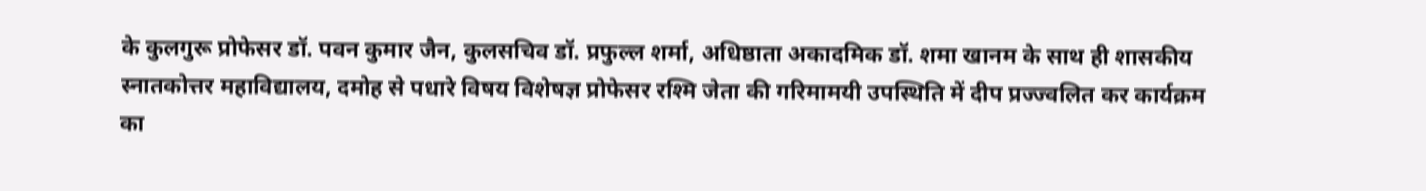के कुलगुरू प्रोफेसर डॉ. पवन कुमार जैन, कुलसचिव डॉ. प्रफुल्ल शर्मा, अधिष्ठाता अकादमिक डॉ. शमा खानम के साथ ही शासकीय स्नातकोत्तर महाविद्यालय, दमोह से पधारे विषय विशेषज्ञ प्रोफेसर रश्मि जेता की गरिमामयी उपस्थिति में दीप प्रज्ज्वलित कर कार्यक्रम का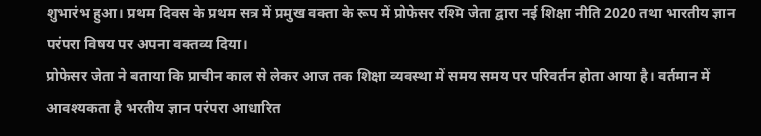शुभारंभ हुआ। प्रथम दिवस के प्रथम सत्र में प्रमुख वक्ता के रूप में प्रोफेसर रश्मि जेता द्वारा नई शिक्षा नीति 2020 तथा भारतीय ज्ञान परंपरा विषय पर अपना वक्तव्य दिया।
प्रोफेसर जेता ने बताया कि प्राचीन काल से लेकर आज तक शिक्षा व्यवस्था में समय समय पर परिवर्तन होता आया है। वर्तमान में आवश्यकता है भरतीय ज्ञान परंपरा आधारित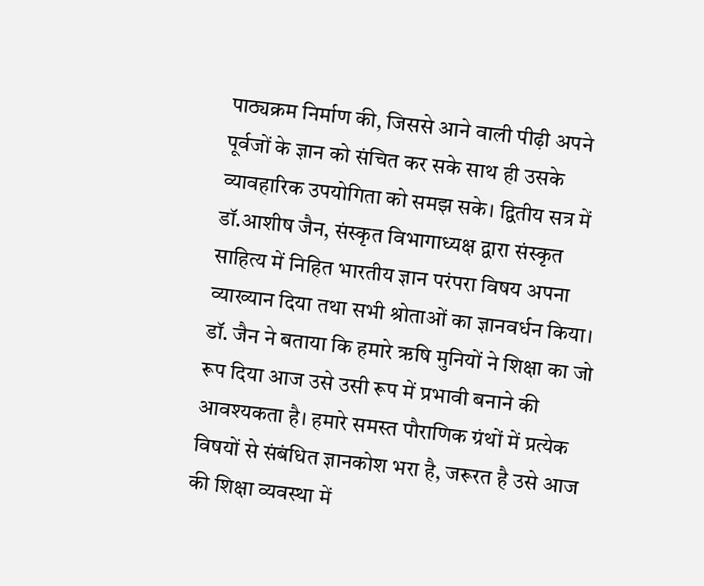पाठ्यक्रम निर्माण की, जिससे आने वाली पीढ़ी अपने पूर्वजों के ज्ञान को संचित कर सके साथ ही उसके व्यावहारिक उपयोगिता को समझ सके। द्वितीय सत्र में डॉ.आशीष जैन, संस्कृत विभागाध्यक्ष द्वारा संस्कृत साहित्य में निहित भारतीय ज्ञान परंपरा विषय अपना व्याख्यान दिया तथा सभी श्रोताओं का ज्ञानवर्धन किया। डॉ. जैन ने बताया कि हमारे ऋषि मुनियों ने शिक्षा का जो रूप दिया आज उसे उसी रूप में प्रभावी बनाने की आवश्यकता है। हमारे समस्त पौराणिक ग्रंथों में प्रत्येक विषयों से संबंधित ज्ञानकोश भरा है, जरूरत है उसे आज की शिक्षा व्यवस्था में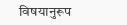विषयानुरूप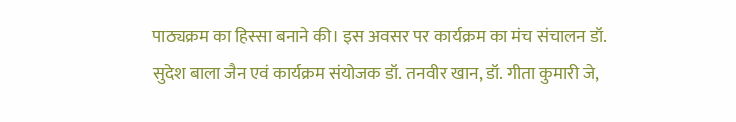पाठ्यक्रम का हिस्सा बनाने की। इस अवसर पर कार्यक्रम का मंच संचालन डॉ. सुदेश बाला जैन एवं कार्यक्रम संयोजक डॉ. तनवीर खान, डॉ. गीता कुमारी जे,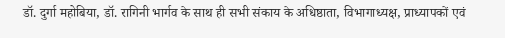डॉ. दुर्गा महोबिया, डॉ. रागिनी भार्गव के साथ ही सभी संकाय के अधिष्ठाता, विभागाध्यक्ष, प्राध्यापकों एवं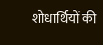शोधार्थियों की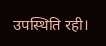उपस्थिति रही।